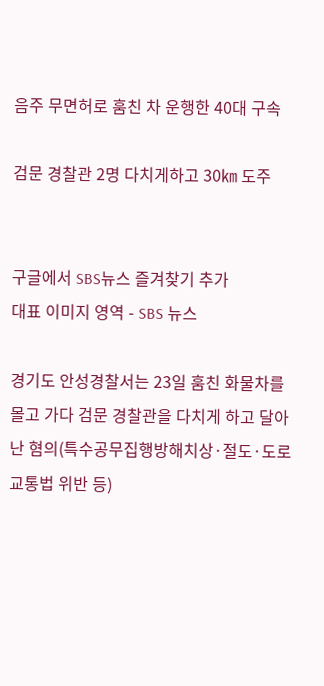음주 무면허로 훔친 차 운행한 40대 구속

검문 경찰관 2명 다치게하고 30㎞ 도주


구글에서 SBS뉴스 즐겨찾기 추가
대표 이미지 영역 - SBS 뉴스

경기도 안성경찰서는 23일 훔친 화물차를 몰고 가다 검문 경찰관을 다치게 하고 달아난 혐의(특수공무집행방해치상·절도·도로교통법 위반 등)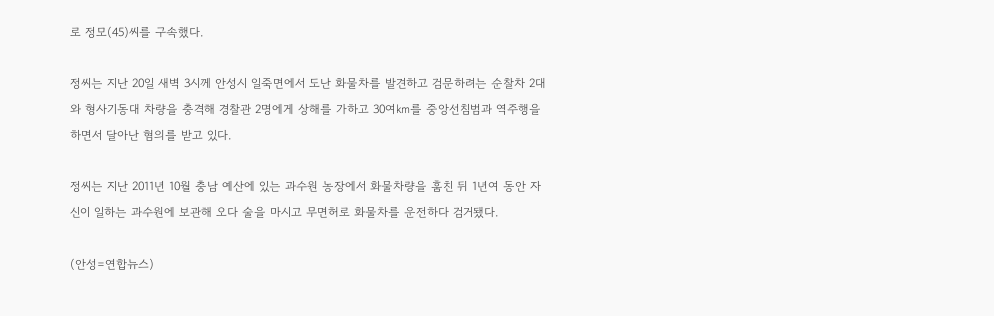로 정모(45)씨를 구속했다.

정씨는 지난 20일 새벽 3시께 안성시 일죽면에서 도난 화물차를 발견하고 검문하려는 순찰차 2대와 형사기동대 차량을 충격해 경찰관 2명에게 상해를 가하고 30여㎞를 중앙선침범과 역주행을 하면서 달아난 혐의를 받고 있다.

정씨는 지난 2011년 10월 충남 예산에 있는 과수원 농장에서 화물차량을 훔친 뒤 1년여 동안 자신이 일하는 과수원에 보관해 오다 술을 마시고 무면허로 화물차를 운전하다 검거됐다.

(안성=연합뉴스)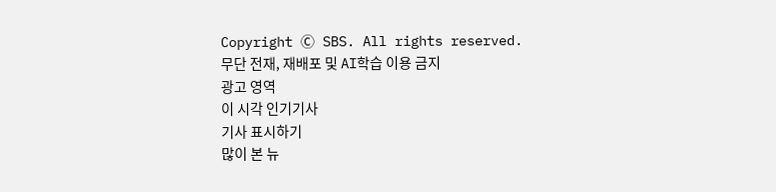Copyright Ⓒ SBS. All rights reserved.
무단 전재, 재배포 및 AI학습 이용 금지
광고 영역
이 시각 인기기사
기사 표시하기
많이 본 뉴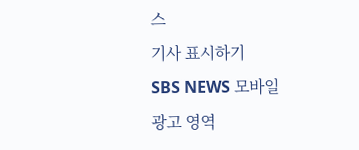스
기사 표시하기
SBS NEWS 모바일
광고 영역